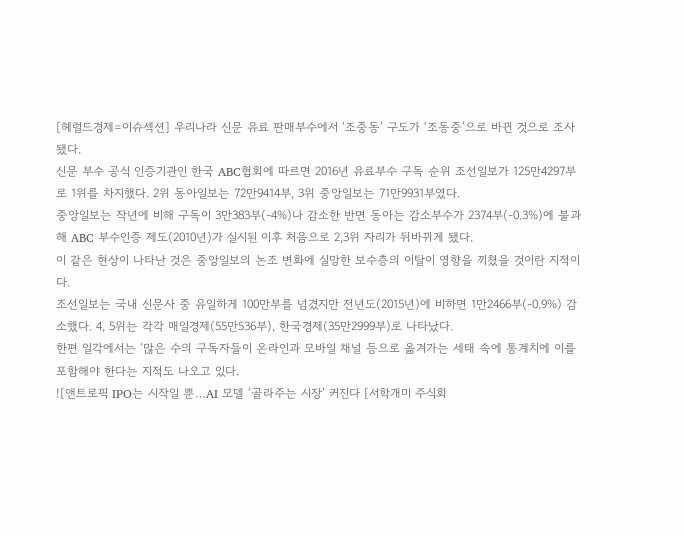[헤럴드경제=이슈섹션] 우리나라 신문 유료 판매부수에서 ‘조중동’ 구도가 ‘조동중’으로 바뀐 것으로 조사됐다.
신문 부수 공식 인증기관인 한국 ABC협회에 따르면 2016년 유료부수 구독 순위 조선일보가 125만4297부로 1위를 차지했다. 2위 동아일보는 72만9414부, 3위 중앙일보는 71만9931부였다.
중앙일보는 작년에 비해 구독이 3만383부(-4%)나 감소한 반면 동아는 감소부수가 2374부(-0.3%)에 불과해 ABC 부수인증 제도(2010년)가 실시된 이후 처음으로 2,3위 자리가 뒤바뀌게 됐다.
이 같은 현상이 나타난 것은 중앙일보의 논조 변화에 실망한 보수층의 이탈이 영향을 끼쳤을 것이란 지적이다.
조선일보는 국내 신문사 중 유일하게 100만부를 넘겼지만 전년도(2015년)에 비하면 1만2466부(-0.9%) 감소했다. 4, 5위는 각각 매일경제(55만536부), 한국경제(35만2999부)로 나타났다.
한편 일각에서는 ‘많은 수의 구독자들이 온라인과 모바일 채널 등으로 옮겨가는 세태 속에 통계치에 이를 포함해야 한다는 지적도 나오고 있다.
![앤트로픽 IPO는 시작일 뿐…AI 모델 ‘골라주는 시장’ 커진다 [서학개미 주식회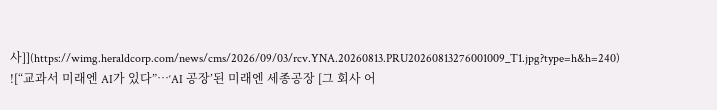사]](https://wimg.heraldcorp.com/news/cms/2026/09/03/rcv.YNA.20260813.PRU20260813276001009_T1.jpg?type=h&h=240)
![“교과서 미래엔 AI가 있다”…‘AI 공장’된 미래엔 세종공장 [그 회사 어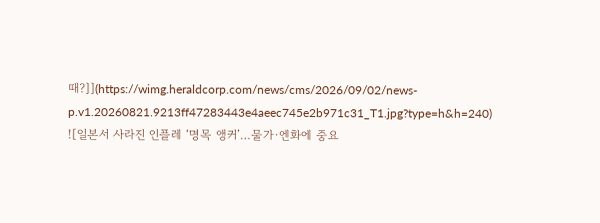때?]](https://wimg.heraldcorp.com/news/cms/2026/09/02/news-p.v1.20260821.9213ff47283443e4aeec745e2b971c31_T1.jpg?type=h&h=240)
![일본서 사라진 인플레 ‘명목 앵커’…물가·엔화에 중요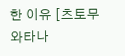한 이유 [츠토무 와타나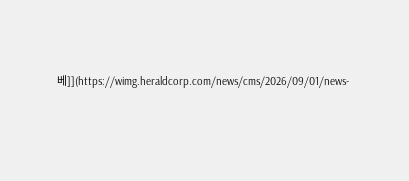베]](https://wimg.heraldcorp.com/news/cms/2026/09/01/news-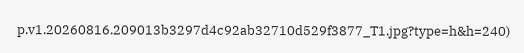p.v1.20260816.209013b3297d4c92ab32710d529f3877_T1.jpg?type=h&h=240)